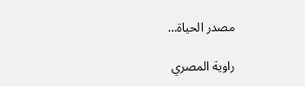مصدر الحياة…

راوية المصري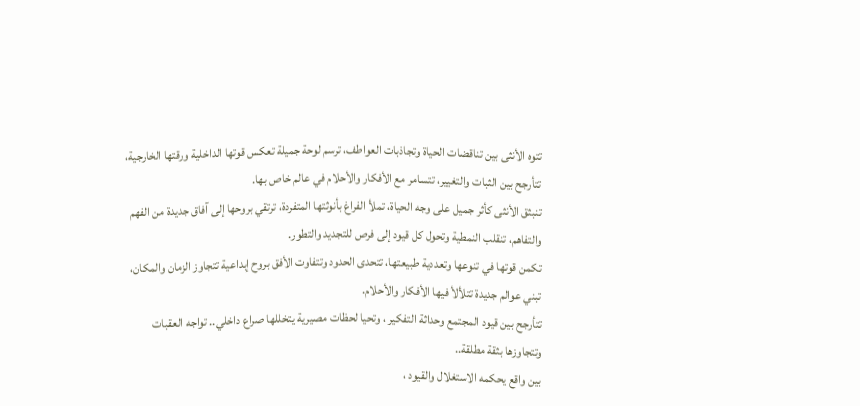تتوه الأنثى بين تناقضات الحياة وتجاذبات العواطف، ترسم لوحة جميلة تعكس قوتها الداخلية ورقتها الخارجية، تتأرجح بين الثبات والتغيير، تتسامر مع الأفكار والأحلام في عالم خاص بها.
تنبثق الأنثى كأثر جميل على وجه الحياة، تملأ الفراغ بأنوثتها المتفردة، ترتقي بروحها إلى آفاق جديدة من الفهم والتفاهم، تنقلب النمطية وتحول كل قيود إلى فرص للتجديد والتطور.
تكمن قوتها في تنوعها وتعددية طبيعتها، تتحدى الحدود وتتفاوت الأفق بروح إبداعية تتجاوز الزمان والمكان، تبني عوالم جديدة تتلألأ فيها الأفكار والأحلام.
تتأرجح بين قيود المجتمع وحداثة التفكير ، وتحيا لحظات مصيرية يتخللها صراع داخلي.. تواجه العقبات وتتجاوزها بثقة مطلقة..
بين واقع يحكمه الاستغلال والقيود ،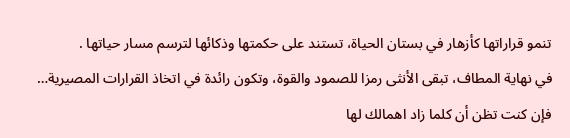تنمو قراراتها كأزهار في بستان الحياة، تستند على حكمتها وذكائها لترسم مسار حياتها .
في نهاية المطاف، تبقى الأنثى رمزا للصمود والقوة، وتكون رائدة في اتخاذ القرارات المصيرية…
فإن كنت تظن أن كلما زاد اهمالك لها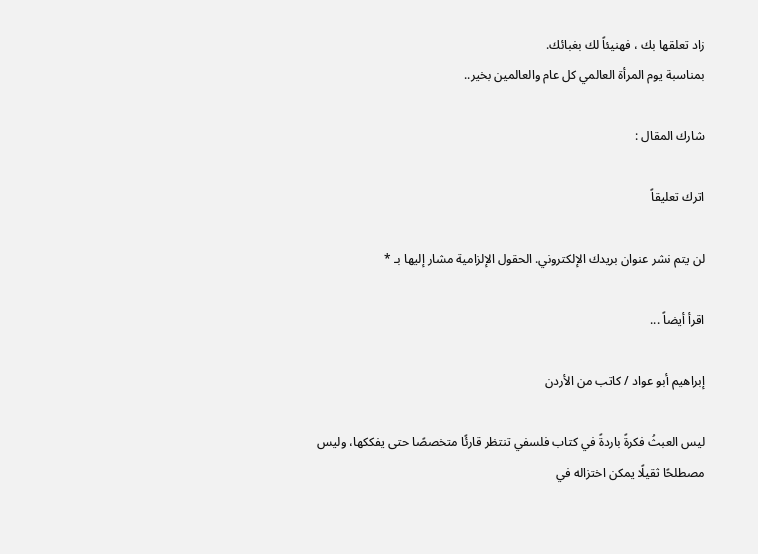زاد تعلقها بك ، فهنيئاً لك بغبائك.
بمناسبة يوم المرأة العالمي كل عام والعالمين بخير..

شارك المقال :

اترك تعليقاً

لن يتم نشر عنوان بريدك الإلكتروني. الحقول الإلزامية مشار إليها بـ *

اقرأ أيضاً ...

إبراهيم أبو عواد / كاتب من الأردن

ليس العبثُ فكرةً باردةً في كتاب فلسفي تنتظر قارئًا متخصصًا حتى يفككها، وليس مصطلحًا ثقيلًا يمكن اختزاله في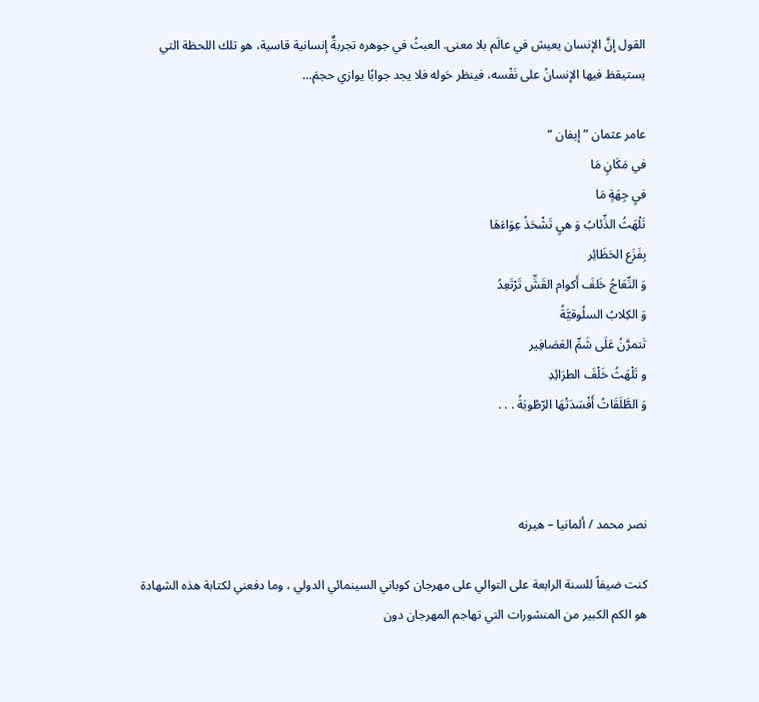القول إنَّ الإنسان يعيش في عالَم بلا معنى. العبثُ في جوهره تجربةٌ إنسانية قاسية، هو تلك اللحظة التي يستيقظ فيها الإنسانُ على نَفْسه، فينظر حَوله فلا يجد جوابًا يوازي حجمَ…

عامر عثمان ” إيفان “
في مَكَانٍ مَا
فيِ جِهَةٍ مَا
تَلْهَثُ الذِّئابُ وَ هيِ تَشْحَذُ عِوَاءَهَا
بِفَزَع الحَظَائِر
وَ النِّعَاجُ خَلفَ أَكوام القَشِّ تَرْتَعِدُ
وَ الكِلابُ السلُوقيَّةُ
تَتمرَّنُ عَلَى شَمِّ العَصَافِير
و تَلْهَثُ خَلْفَ الطرَائِدِ
وَ الطَّلَقَاتُ أَفْسَدَتْهَا الرّطُوبَةُ . . .



نصر محمد / ألمانيا – هيرنه

كنت ضيفاً للسنة الرابعة على التوالي على مهرجان كوباني السينمائي الدولي ، وما دفعني لكتابة هذه الشهادة هو الكم الكبير من المنشورات التي تهاجم المهرجان دون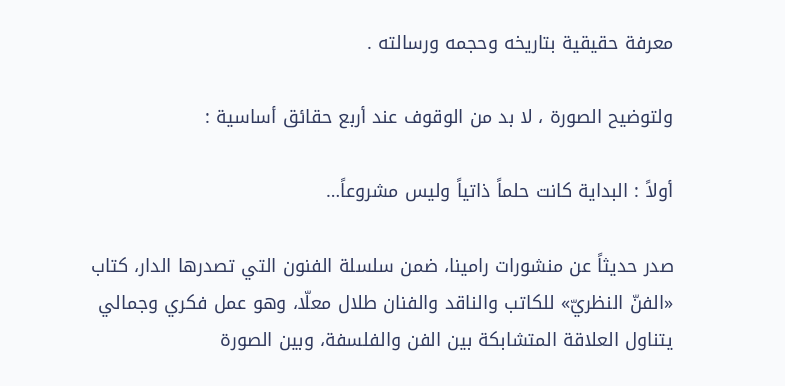معرفة حقيقية بتاريخه وحجمه ورسالته .

ولتوضيح الصورة ، لا بد من الوقوف عند أربع حقائق أساسية :

أولاً : البداية كانت حلماً ذاتياً وليس مشروعاً…

صدر حديثاً عن منشورات رامينا، ضمن سلسلة الفنون التي تصدرها الدار، كتاب «الفنّ النظريّ» للكاتب والناقد والفنان طلال معلّا، وهو عمل فكري وجمالي يتناول العلاقة المتشابكة بين الفن والفلسفة، وبين الصورة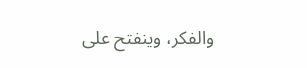والفكر، وينفتح على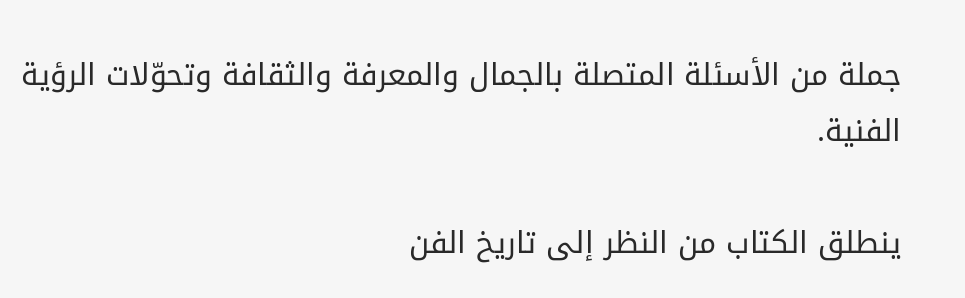جملة من الأسئلة المتصلة بالجمال والمعرفة والثقافة وتحوّلات الرؤية الفنية.

ينطلق الكتاب من النظر إلى تاريخ الفن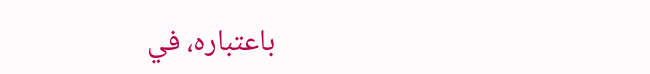باعتباره، في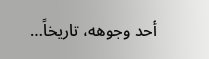أحد وجوهه، تاريخاً…